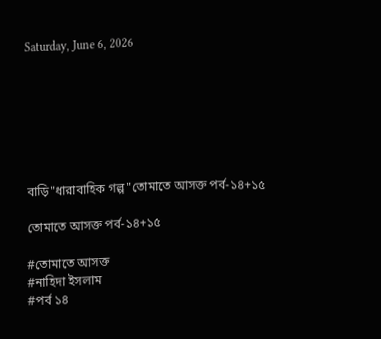Saturday, June 6, 2026







বাড়ি"ধারাবাহিক গল্প"তোমাতে আসক্ত পর্ব-১৪+১৫

তোমাতে আসক্ত পর্ব-১৪+১৫

#তোমাতে আসক্ত
#নাহিদা ইসলাম
#পর্ব ১৪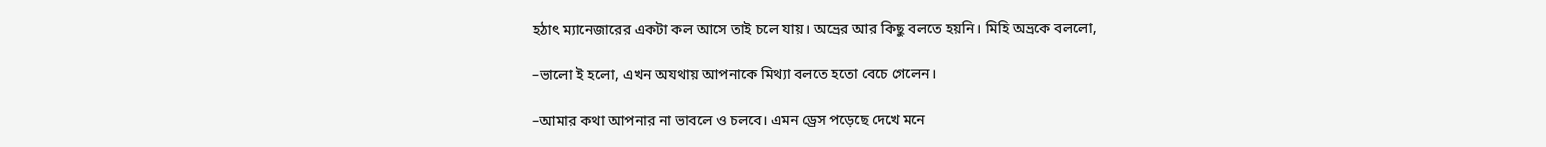হঠাৎ ম্যানেজারের একটা কল আসে তাই চলে যায়। অভ্রের আর কিছু বলতে হয়নি। মিহি অভ্রকে বললো,

–ভালো ই হলো, এখন অযথায় আপনাকে মিথ্যা বলতে হতো বেচে গেলেন।

–আমার কথা আপনার না ভাবলে ও চলবে। এমন ড্রেস পড়েছে দেখে মনে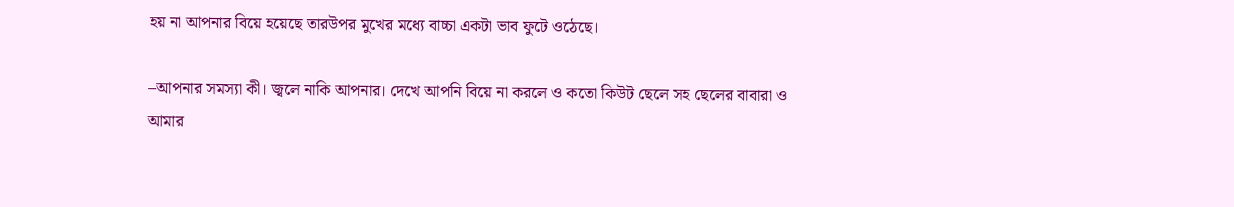হয় না আপনার বিয়ে হয়েছে তারউপর মুখের মধ্যে বাচ্চা একটা ভাব ফুটে ওঠেছে।

–আপনার সমস্যা কী। জ্বলে নাকি আপনার। দেখে আপনি বিয়ে না করলে ও কতো কিউট ছেলে সহ ছেলের বাবারা ও আমার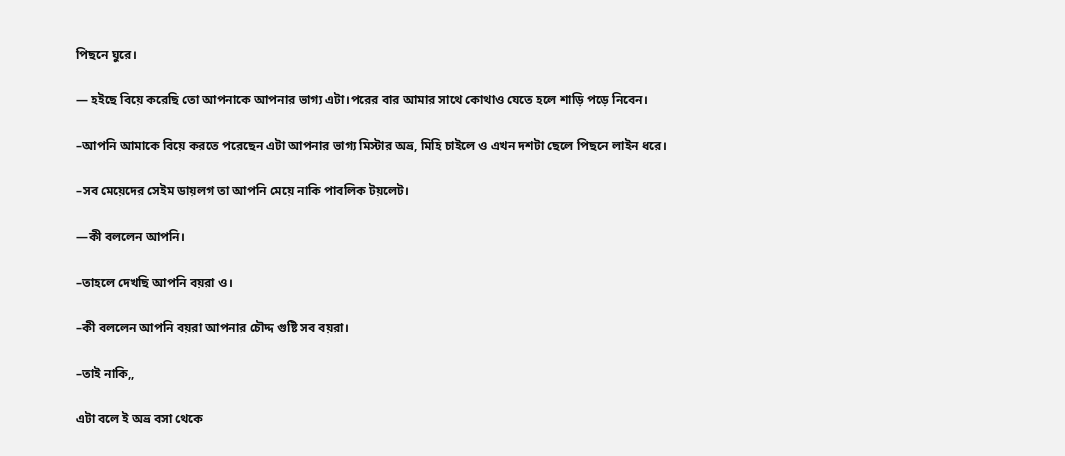পিছনে ঘুরে।

— হইছে বিয়ে করেছি তো আপনাকে আপনার ভাগ্য এটা।পরের বার আমার সাথে কোথাও যেতে হলে শাড়ি পড়ে নিবেন।

–আপনি আমাকে বিয়ে করতে পরেছেন এটা আপনার ভাগ্য মিস্টার অভ্র, মিহি চাইলে ও এখন দশটা ছেলে পিছনে লাইন ধরে।

–সব মেয়েদের সেইম ডায়লগ তা আপনি মেয়ে নাকি পাবলিক টয়লেট।

—কী বললেন আপনি।

–তাহলে দেখছি আপনি বয়রা ও।

–কী বললেন আপনি বয়রা আপনার চৌদ্দ গুষ্টি সব বয়রা।

–তাই নাকি,,

এটা বলে ই অভ্র বসা থেকে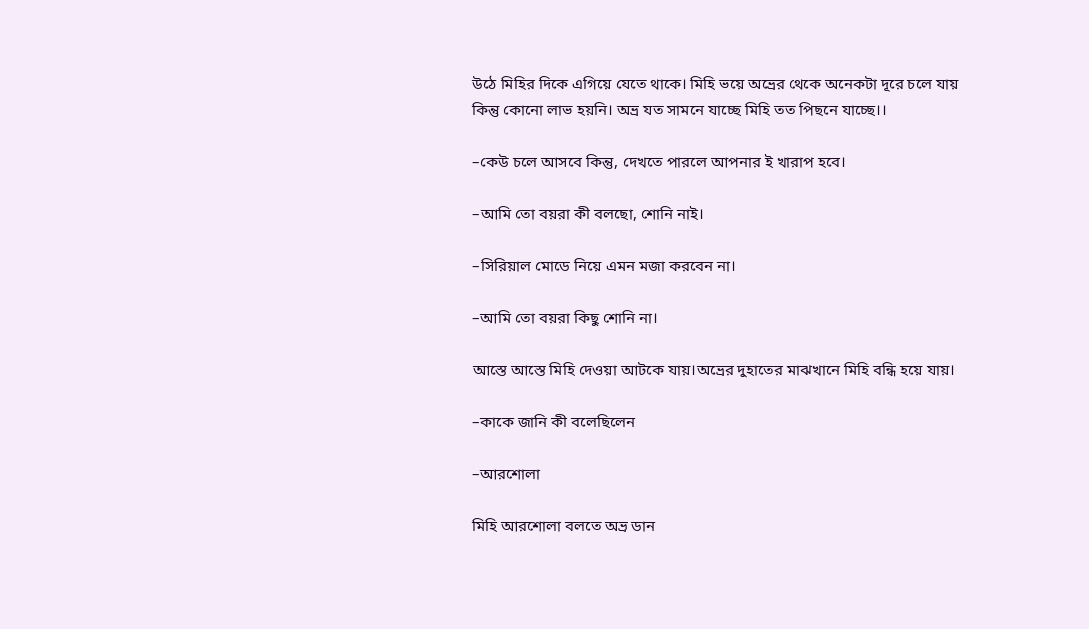উঠে মিহির দিকে এগিয়ে যেতে থাকে। মিহি ভয়ে অভ্রের থেকে অনেকটা দূরে চলে যায় কিন্তু কোনো লাভ হয়নি। অভ্র যত সামনে যাচ্ছে মিহি তত পিছনে যাচ্ছে।।

–কেউ চলে আসবে কিন্তু, দেখতে পারলে আপনার ই খারাপ হবে।

–আমি তো বয়রা কী বলছো, শোনি নাই।

–সিরিয়াল মোডে নিয়ে এমন মজা করবেন না।

–আমি তো বয়রা কিছু শোনি না।

আস্তে আস্তে মিহি দেওয়া আটকে যায়।অভ্রের দুহাতের মাঝখানে মিহি বন্ধি হয়ে যায়।

–কাকে জানি কী বলেছিলেন

–আরশোলা

মিহি আরশোলা বলতে অভ্র ডান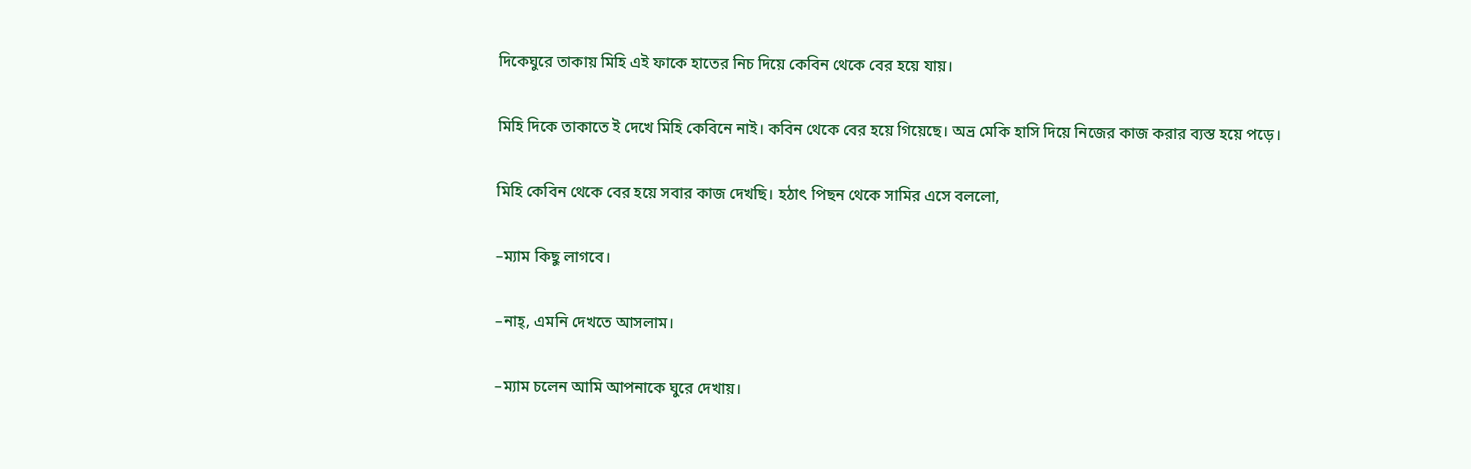দিকেঘুরে তাকায় মিহি এই ফাকে হাতের নিচ দিয়ে কেবিন থেকে বের হয়ে যায়।

মিহি দিকে তাকাতে ই দেখে মিহি কেবিনে নাই। কবিন থেকে বের হয়ে গিয়েছে। অভ্র মেকি হাসি দিয়ে নিজের কাজ করার ব্যস্ত হয়ে পড়ে।

মিহি কেবিন থেকে বের হয়ে সবার কাজ দেখছি। হঠাৎ পিছন থেকে সামির এসে বললো,

–ম্যাম কিছু লাগবে।

–নাহ্, এমনি দেখতে আসলাম।

–ম্যাম চলেন আমি আপনাকে ঘুরে দেখায়।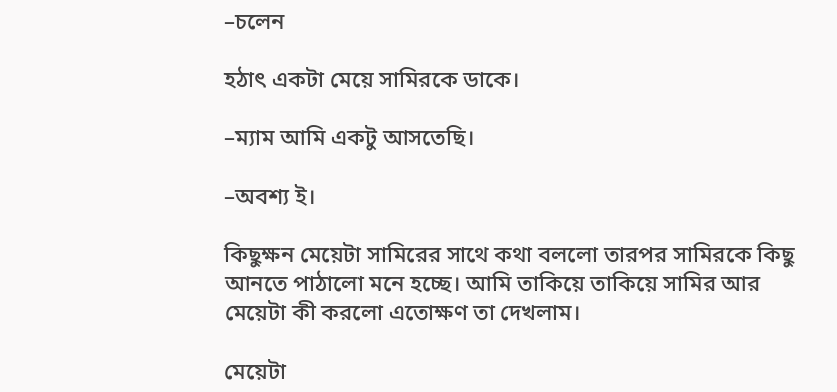–চলেন

হঠাৎ একটা মেয়ে সামিরকে ডাকে।

–ম্যাম আমি একটু আসতেছি।

–অবশ্য ই।

কিছুক্ষন মেয়েটা সামিরের সাথে কথা বললো তারপর সামিরকে কিছু আনতে পাঠালো মনে হচ্ছে। আমি তাকিয়ে তাকিয়ে সামির আর মেয়েটা কী করলো এতোক্ষণ তা দেখলাম।

মেয়েটা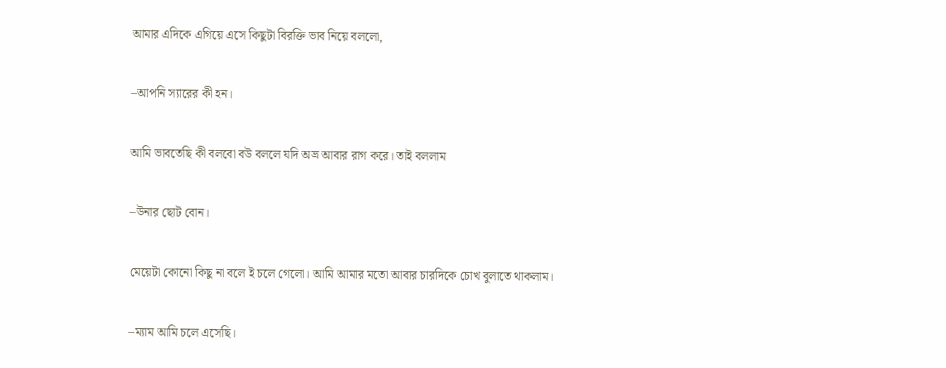আমার এদিকে এগিয়ে এসে কিছুটা বিরক্তি ভাব নিয়ে বললো,

–আপনি স্যারের কী হন।

আমি ভাবতেছি কী বলবো বউ বললে যদি অভ্র আবার রাগ করে। তাই বললাম

–উনার ছোট বোন।

মেয়েটা কোনো কিছু না বলে ই চলে গেলো। আমি আমার মতো আবার চারদিকে চোখ বুলাতে থাকলাম।

–ম্যাম আমি চলে এসেছি।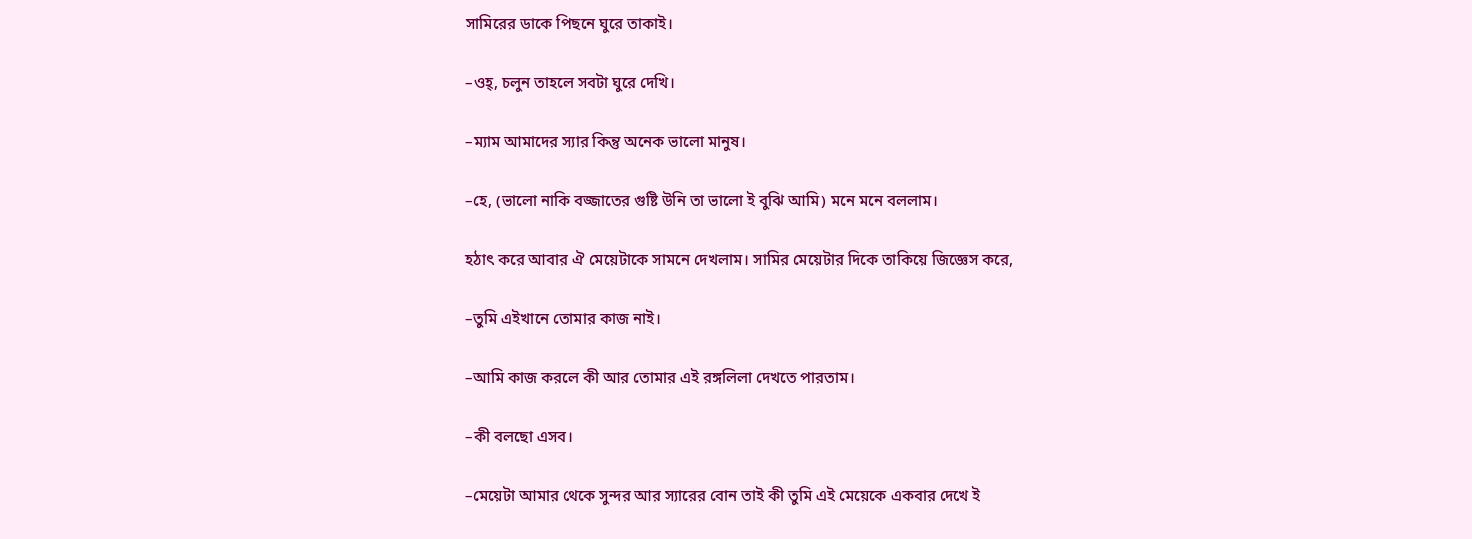সামিরের ডাকে পিছনে ঘুরে তাকাই।

–ওহ্, চলুন তাহলে সবটা ঘুরে দেখি।

–ম্যাম আমাদের স্যার কিন্তু অনেক ভালো মানুষ।

–হে, (ভালো নাকি বজ্জাতের গুষ্টি উনি তা ভালো ই বুঝি আমি) মনে মনে বললাম।

হঠাৎ করে আবার ঐ মেয়েটাকে সামনে দেখলাম। সামির মেয়েটার দিকে তাকিয়ে জিজ্ঞেস করে,

–তুমি এইখানে তোমার কাজ নাই।

–আমি কাজ করলে কী আর তোমার এই রঙ্গলিলা দেখতে পারতাম।

–কী বলছো এসব।

–মেয়েটা আমার থেকে সুন্দর আর স্যারের বোন তাই কী তুমি এই মেয়েকে একবার দেখে ই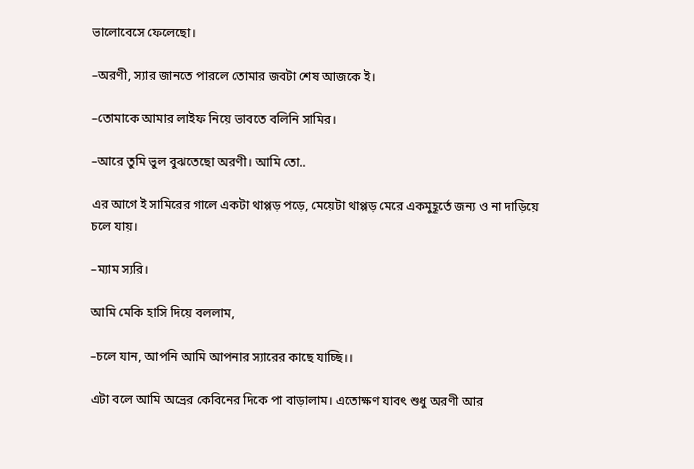ভালোবেসে ফেলেছো।

–অরণী, স্যার জানতে পারলে তোমার জবটা শেষ আজকে ই।

–তোমাকে আমার লাইফ নিয়ে ভাবতে বলিনি সামির।

–আরে তুমি ভুল বুঝতেছো অরণী। আমি তো..

এর আগে ই সামিরের গালে একটা থাপ্পড় পড়ে, মেয়েটা থাপ্পড় মেরে একমুহূর্তে জন্য ও না দাড়িয়ে চলে যায়।

–ম্যাম স্যরি।

আমি মেকি হাসি দিয়ে বললাম,

–চলে যান, আপনি আমি আপনার স্যারের কাছে যাচ্ছি।।

এটা বলে আমি অভ্রের কেবিনের দিকে পা বাড়ালাম। এতোক্ষণ যাবৎ শুধু অরণী আর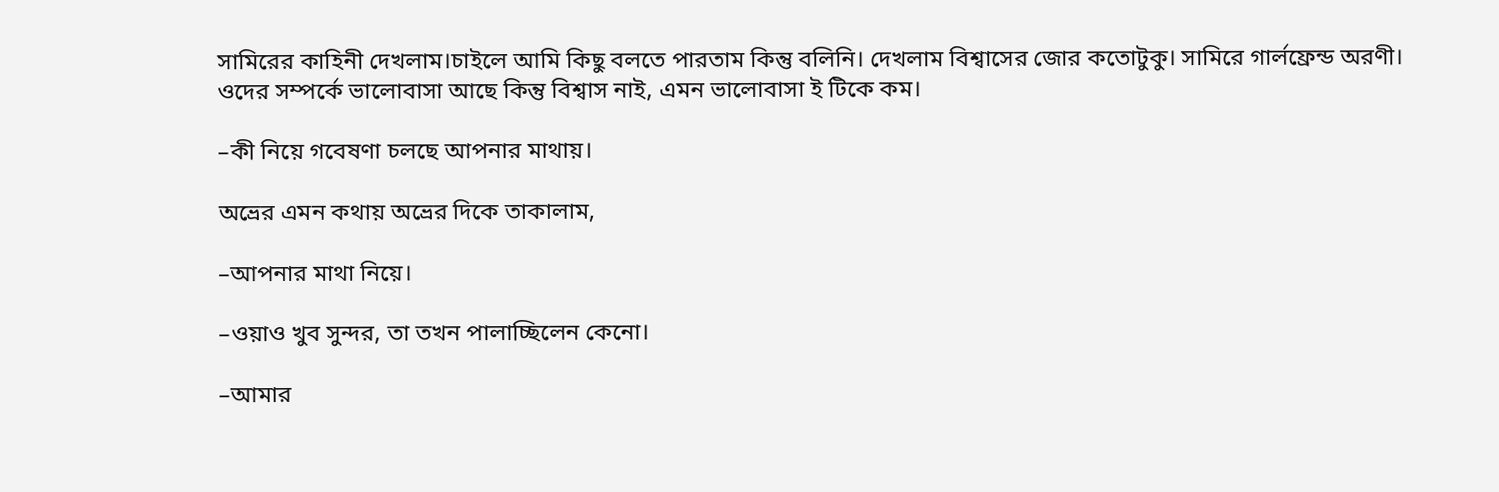সামিরের কাহিনী দেখলাম।চাইলে আমি কিছু বলতে পারতাম কিন্তু বলিনি। দেখলাম বিশ্বাসের জোর কতোটুকু। সামিরে গার্লফ্রেন্ড অরণী। ওদের সম্পর্কে ভালোবাসা আছে কিন্তু বিশ্বাস নাই, এমন ভালোবাসা ই টিকে কম।

–কী নিয়ে গবেষণা চলছে আপনার মাথায়।

অভ্রের এমন কথায় অভ্রের দিকে তাকালাম,

–আপনার মাথা নিয়ে।

–ওয়াও খুব সুন্দর, তা তখন পালাচ্ছিলেন কেনো।

–আমার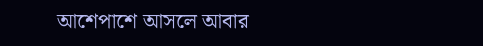আশেপাশে আসলে আবার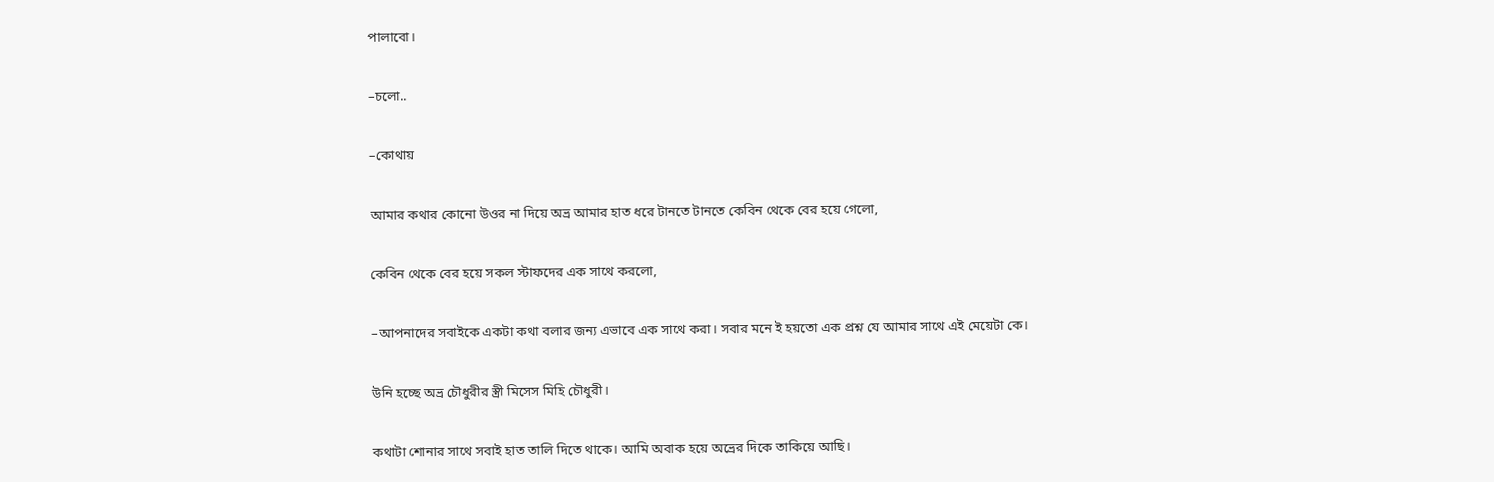পালাবো।

–চলো..

–কোথায়

আমার কথার কোনো উওর না দিয়ে অভ্র আমার হাত ধরে টানতে টানতে কেবিন থেকে বের হয়ে গেলো,

কেবিন থেকে বের হয়ে সকল স্টাফদের এক সাথে করলো,

–আপনাদের সবাইকে একটা কথা বলার জন্য এভাবে এক সাথে করা। সবার মনে ই হয়তো এক প্রশ্ন যে আমার সাথে এই মেয়েটা কে।

উনি হচ্ছে অভ্র চৌধুরীর স্ত্রী মিসেস মিহি চৌধুরী।

কথাটা শোনার সাথে সবাই হাত তালি দিতে থাকে। আমি অবাক হয়ে অভ্রের দিকে তাকিয়ে আছি।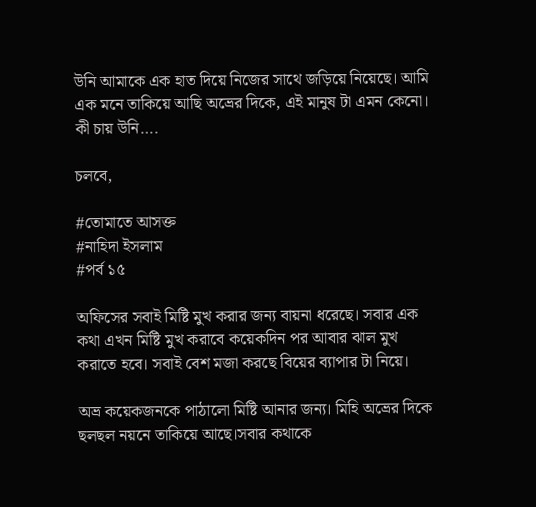উনি আমাকে এক হাত দিয়ে নিজের সাথে জড়িয়ে নিয়েছে। আমি এক মনে তাকিয়ে আছি অভ্রের দিকে, এই মানুষ টা এমন কেনো। কী চায় উনি….

চলবে,

#তোমাতে আসক্ত
#নাহিদা ইসলাম
#পর্ব ১৫

অফিসের সবাই মিষ্টি মুখ করার জন্য বায়না ধরেছে। সবার এক কথা এখন মিষ্টি মুখ করাবে কয়েকদিন পর আবার ঝাল মুখ করাতে হবে। সবাই বেশ মজা করছে বিয়ের ব্যাপার টা নিয়ে।

অভ্র কয়েকজনকে পাঠালো মিষ্টি আনার জন্য। মিহি অভ্রের দিকে ছলছল নয়নে তাকিয়ে আছে।সবার কথাকে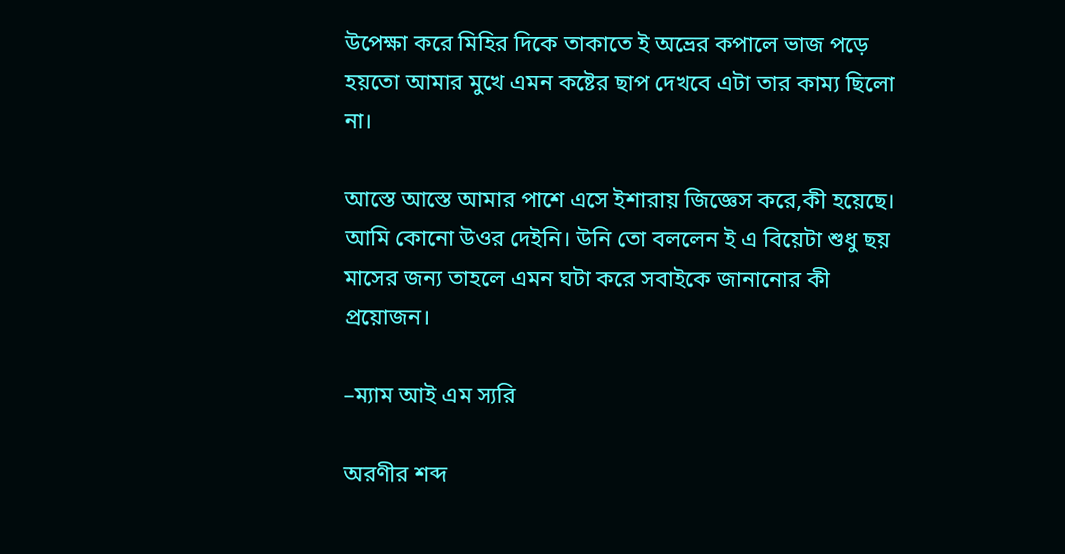উপেক্ষা করে মিহির দিকে তাকাতে ই অভ্রের কপালে ভাজ পড়ে হয়তো আমার মুখে এমন কষ্টের ছাপ দেখবে এটা তার কাম্য ছিলো না।

আস্তে আস্তে আমার পাশে এসে ইশারায় জিজ্ঞেস করে,কী হয়েছে।
আমি কোনো উওর দেইনি। উনি তো বললেন ই এ বিয়েটা শুধু ছয় মাসের জন্য তাহলে এমন ঘটা করে সবাইকে জানানোর কী প্রয়োজন।

–ম্যাম আই এম স্যরি

অরণীর শব্দ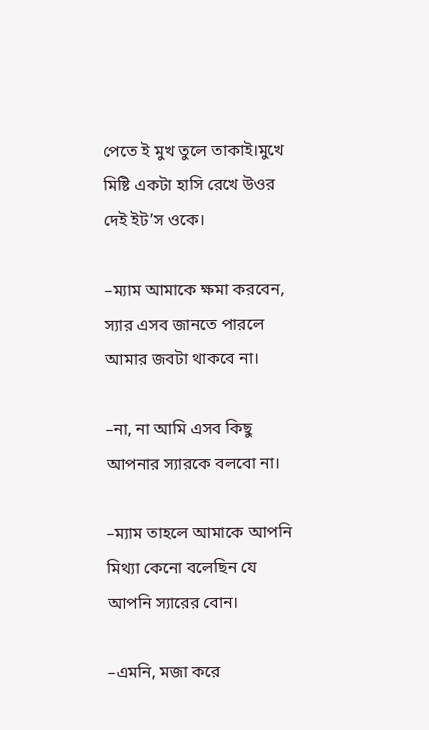পেতে ই মুখ তুলে তাকাই।মুখে মিষ্টি একটা হাসি রেখে উওর দেই ইট’স ওকে।

–ম্যাম আমাকে ক্ষমা করবেন, স্যার এসব জানতে পারলে আমার জবটা থাকবে না।

–না, না আমি এসব কিছু আপনার স্যারকে বলবো না।

–ম্যাম তাহলে আমাকে আপনি মিথ্যা কেনো বলেছিন যে আপনি স্যারের বোন।

–এমনি, মজা করে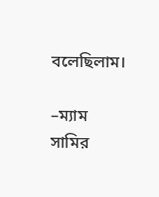বলেছিলাম।

–ম্যাম সামির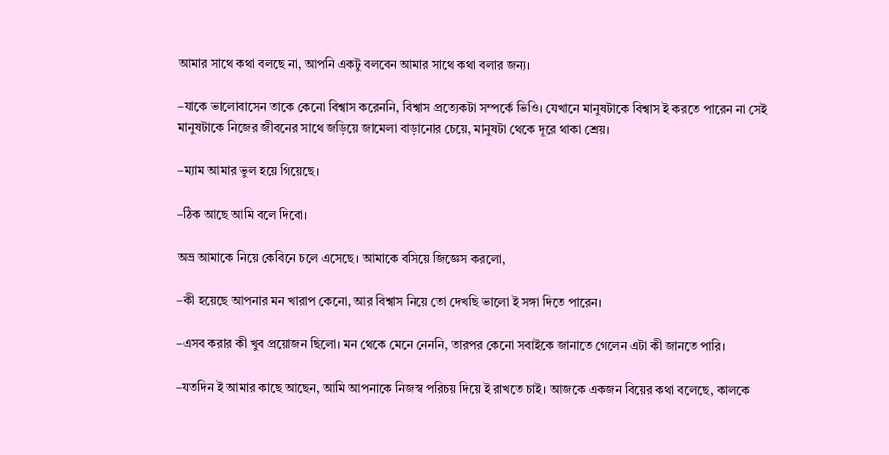আমার সাথে কথা বলছে না, আপনি একটু বলবেন আমার সাথে কথা বলার জন্য।

–যাকে ভালোবাসেন তাকে কেনো বিশ্বাস করেননি, বিশ্বাস প্রত্যেকটা সম্পর্কে ভিওি। যেখানে মানুষটাকে বিশ্বাস ই করতে পারেন না সেই মানুষটাকে নিজের জীবনের সাথে জড়িয়ে জামেলা বাড়ানোর চেয়ে, মানুষটা থেকে দূরে থাকা শ্রেয়।

–ম্যাম আমার ভুল হয়ে গিয়েছে।

–ঠিক আছে আমি বলে দিবো।

অভ্র আমাকে নিয়ে কেবিনে চলে এসেছে। আমাকে বসিয়ে জিজ্ঞেস করলো,

–কী হয়েছে আপনার মন খারাপ কেনো, আর বিশ্বাস নিয়ে তো দেখছি ভালো ই সঙ্গা দিতে পারেন।

–এসব করার কী খুব প্রয়োজন ছিলো। মন থেকে মেনে নেননি, তারপর কেনো সবাইকে জানাতে গেলেন এটা কী জানতে পারি।

–যতদিন ই আমার কাছে আছেন, আমি আপনাকে নিজস্ব পরিচয় দিয়ে ই রাখতে চাই। আজকে একজন বিয়ের কথা বলেছে, কালকে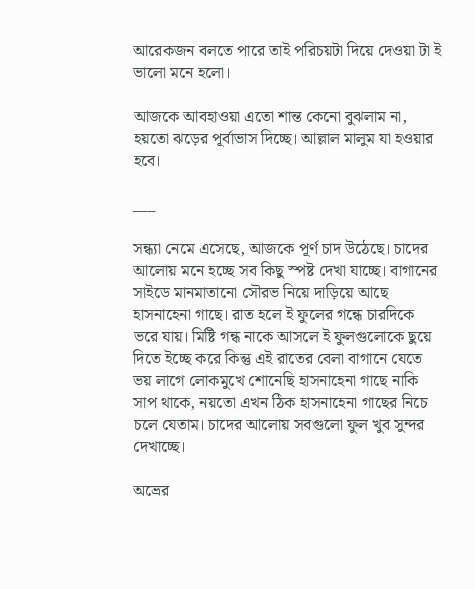আরেকজন বলতে পারে তাই পরিচয়টা দিয়ে দেওয়া টা ই ভালো মনে হলো।

আজকে আবহাওয়া এতো শান্ত কেনো বুঝলাম না, হয়তো ঝড়ের পূর্বাভাস দিচ্ছে। আল্লাল মালুম যা হওয়ার হবে।

___

সন্ধ্যা নেমে এসেছে, আজকে পূর্ণ চাদ উঠেছে। চাদের আলোয় মনে হচ্ছে সব কিছু স্পষ্ট দেখা যাচ্ছে। বাগানের সাইডে মানমাতানো সৌরভ নিয়ে দাড়িয়ে আছে হাসনাহেনা গাছে। রাত হলে ই ফুলের গন্ধে চারদিকে ভরে যায়। মিষ্টি গন্ধ নাকে আসলে ই ফুলগুলোকে ছুয়ে দিতে ইচ্ছে করে কিন্তু এই রাতের বেলা বাগানে যেতে ভয় লাগে লোকমুখে শোনেছি হাসনাহেনা গাছে নাকি সাপ থাকে, নয়তো এখন ঠিক হাসনাহেনা গাছের নিচে চলে যেতাম। চাদের আলোয় সবগুলো ফুল খুব সুন্দর দেখাচ্ছে।

অভ্রের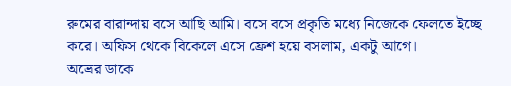রুমের বারান্দায় বসে আছি আমি। বসে বসে প্রকৃতি মধ্যে নিজেকে ফেলতে ইচ্ছে করে। অফিস থেকে বিকেলে এসে ফ্রেশ হয়ে বসলাম, একটু আগে।
অভ্রের ডাকে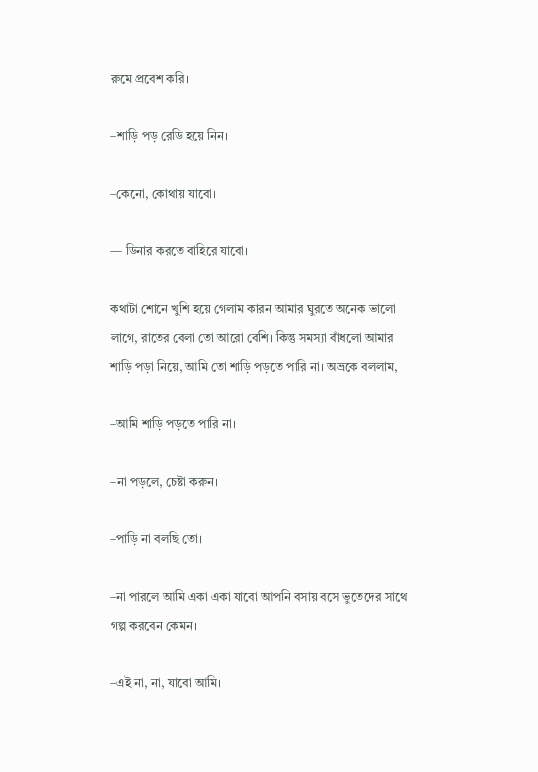রুমে প্রবেশ করি।

–শাড়ি পড় রেডি হয়ে নিন।

–কেনো, কোথায় যাবো।

— ডিনার করতে বাহিরে যাবো।

কথাটা শোনে খুশি হয়ে গেলাম কারন আমার ঘুরতে অনেক ভালো লাগে, রাতের বেলা তো আরো বেশি। কিন্তু সমস্যা বাঁধলো আমার শাড়ি পড়া নিয়ে, আমি তো শাড়ি পড়তে পারি না। অভ্রকে বললাম,

–আমি শাড়ি পড়তে পারি না।

–না পড়লে, চেষ্টা করুন।

–পাড়ি না বলছি তো।

–না পারলে আমি একা একা যাবো আপনি বসায় বসে ভুতেদের সাথে গল্প করবেন কেমন।

–এই না, না, যাবো আমি।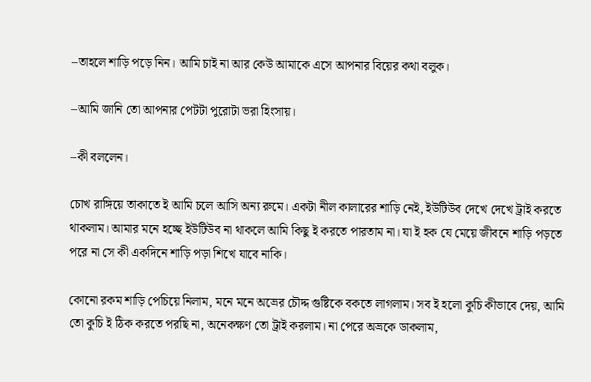–তাহলে শাড়ি পড়ে নিন। আমি চাই না আর কেউ আমাকে এসে আপনার বিয়ের কথা বলুক।

–আমি জানি তো আপনার পেটটা পুরোটা ভরা হিংসায়।

–কী বললেন।

চোখ রাঙ্গিয়ে তাকাতে ই আমি চলে আসি অন্য রুমে। একটা নীল কালারের শাড়ি নেই, ইউটিউব দেখে দেখে ট্রাই করতে থাকলাম। আমার মনে হচ্ছে ইউটিউব না থাকলে আমি কিছু ই করতে পারতাম না। যা ই হক যে মেয়ে জীবনে শাড়ি পড়তে পরে না সে কী একদিনে শাড়ি পড়া শিখে যাবে নাকি।

কোনো রকম শাড়ি পেচিয়ে নিলাম, মনে মনে অভ্রের চৌদ্দ গুষ্টিকে বকতে লাগলাম। সব ই হলো কুচি কীভাবে দেয়, আমি তো কুচি ই ঠিক করতে পরছি না, অনেকক্ষণ তো ট্রাই করলাম। না পেরে অভ্রকে ডাকলাম,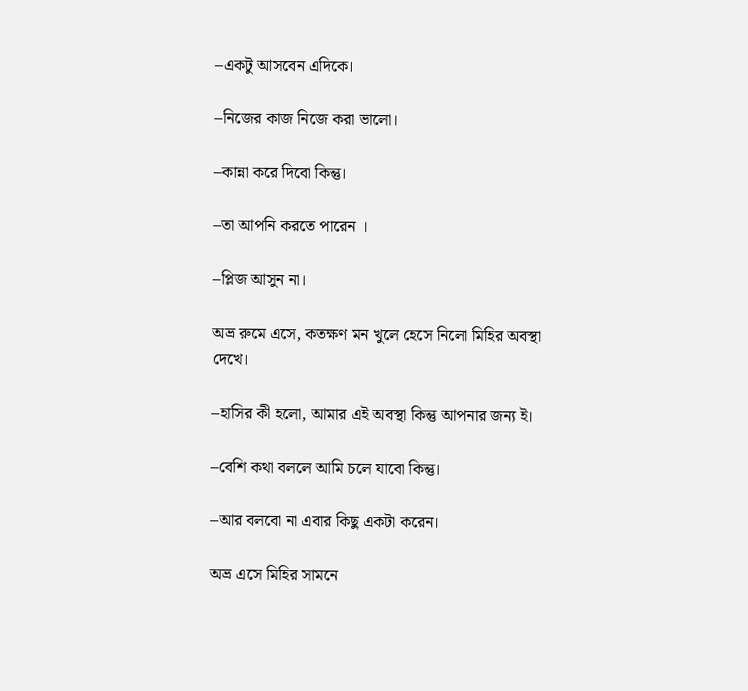–একটু আসবেন এদিকে।

–নিজের কাজ নিজে করা ভালো।

–কান্না করে দিবো কিন্তু।

–তা আপনি করতে পারেন ।

–প্লিজ আসুন না।

অভ্র রুমে এসে, কতক্ষণ মন খুলে হেসে নিলো মিহির অবস্থা দেখে।

–হাসির কী হলো, আমার এই অবস্থা কিন্তু আপনার জন্য ই।

–বেশি কথা বললে আমি চলে যাবো কিন্তু।

–আর বলবো না এবার কিছু একটা করেন।

অভ্র এসে মিহির সামনে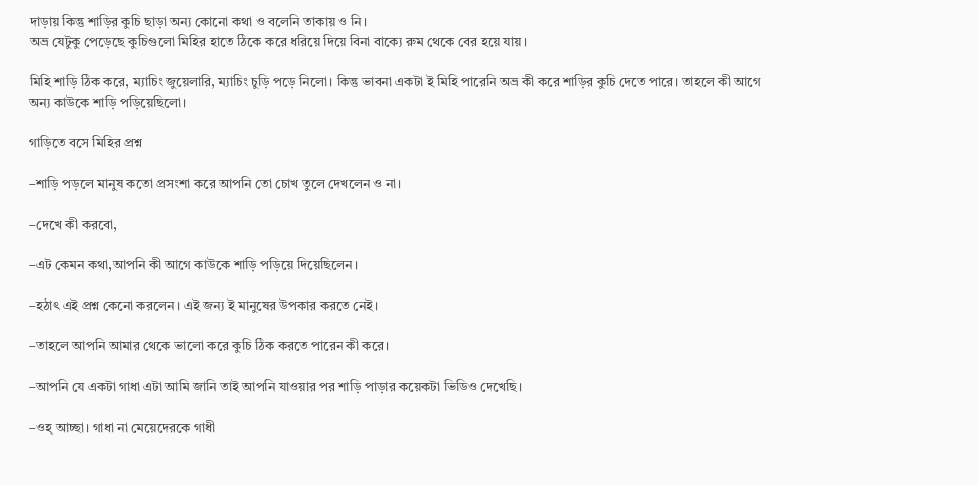দাড়ায় কিন্তু শাড়ির কুচি ছাড়া অন্য কোনো কথা ও বলেনি তাকায় ও নি।
অভ্র যেটুকু পেড়েছে কুচিগুলো মিহির হাতে ঠিকে করে ধরিয়ে দিয়ে বিনা বাক্যে রুম থেকে বের হয়ে যায়।

মিহি শাড়ি ঠিক করে, ম্যাচিং জুয়েলারি, ম্যাচিং চুড়ি পড়ে নিলো। কিন্তু ভাবনা একটা ই মিহি পারেনি অভ্র কী করে শাড়ির কুচি দেতে পারে। তাহলে কী আগে অন্য কাউকে শাড়ি পড়িয়েছিলো।

গাড়িতে বসে মিহির প্রশ্ন

–শাড়ি পড়লে মানুষ কতো প্রসংশা করে আপনি তো চোখ তুলে দেখলেন ও না।

–দেখে কী করবো,

–এট কেমন কথা,আপনি কী আগে কাউকে শাড়ি পড়িয়ে দিয়েছিলেন।

–হঠাৎ এই প্রশ্ন কেনো করলেন। এই জন্য ই মানুষের উপকার করতে নেই।

–তাহলে আপনি আমার থেকে ভালো করে কুচি ঠিক করতে পারেন কী করে।

–আপনি যে একটা গাধা এটা আমি জানি তাই আপনি যাওয়ার পর শাড়ি পাড়ার কয়েকটা ভিডিও দেখেছি।

–ওহ্ আচ্ছা। গাধা না মেয়েদেরকে গাধী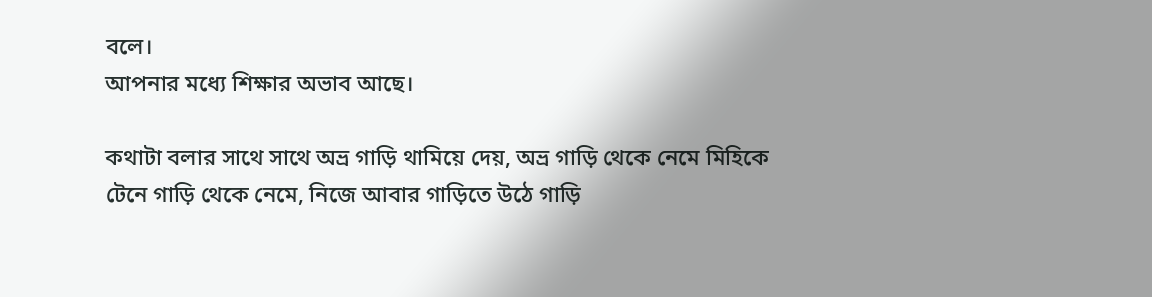বলে।
আপনার মধ্যে শিক্ষার অভাব আছে।

কথাটা বলার সাথে সাথে অভ্র গাড়ি থামিয়ে দেয়, অভ্র গাড়ি থেকে নেমে মিহিকে টেনে গাড়ি থেকে নেমে, নিজে আবার গাড়িতে উঠে গাড়ি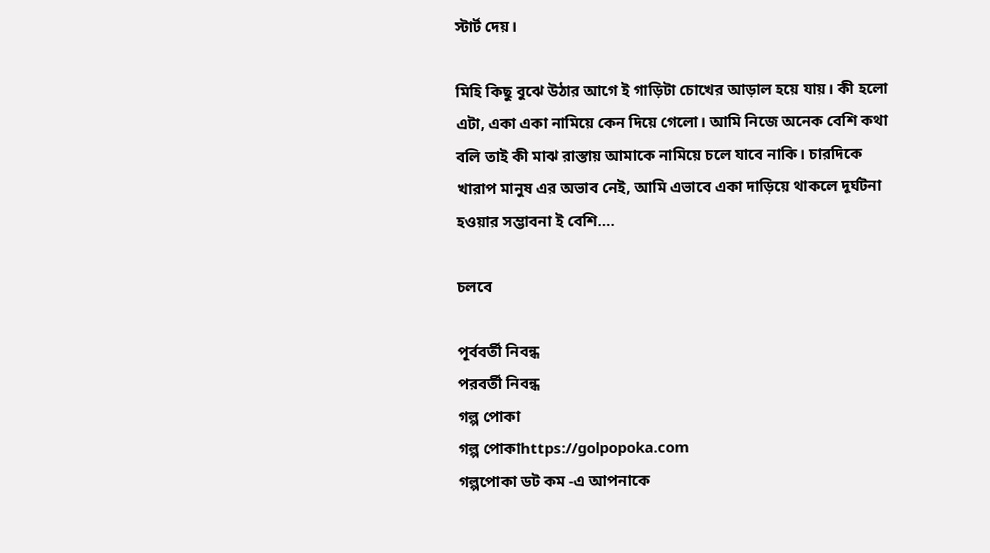স্টার্ট দেয়।

মিহি কিছু বুঝে উঠার আগে ই গাড়িটা চোখের আড়াল হয়ে যায়। কী হলো এটা, একা একা নামিয়ে কেন দিয়ে গেলো। আমি নিজে অনেক বেশি কথা বলি তাই কী মাঝ রাস্তায় আমাকে নামিয়ে চলে যাবে নাকি। চারদিকে খারাপ মানুষ এর অভাব নেই, আমি এভাবে একা দাড়িয়ে থাকলে দূর্ঘটনা হওয়ার সম্ভাবনা ই বেশি….

চলবে

পূর্ববর্তী নিবন্ধ
পরবর্তী নিবন্ধ
গল্প পোকা
গল্প পোকাhttps://golpopoka.com
গল্পপোকা ডট কম -এ আপনাকে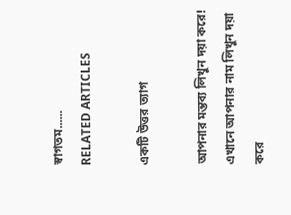স্বাগতম......
RELATED ARTICLES

একটি উত্তর ত্যাগ

আপনার মন্তব্য লিখুন দয়া করে!
এখানে আপনার নাম লিখুন দয়া করে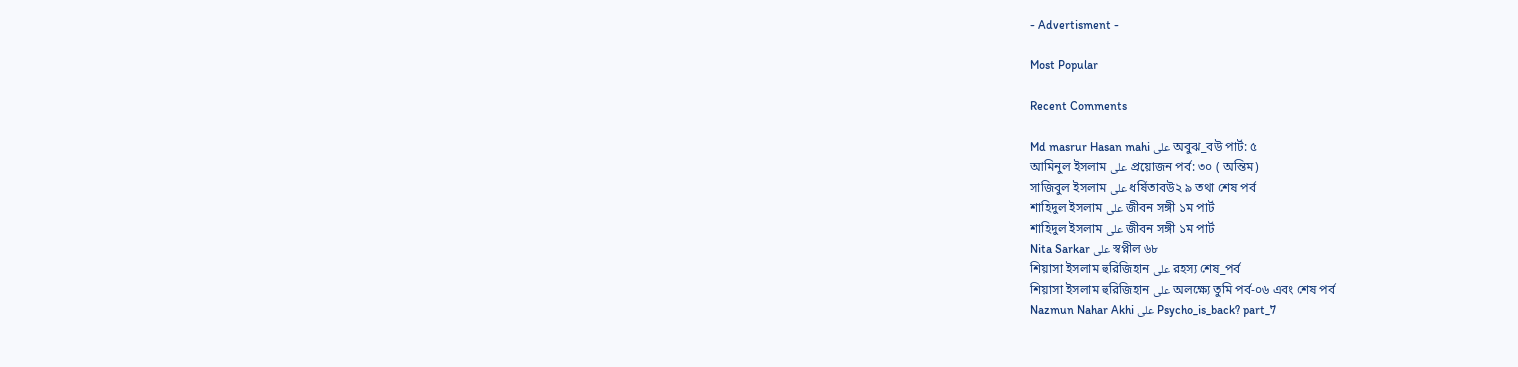- Advertisment -

Most Popular

Recent Comments

Md masrur Hasan mahi على অবুঝ_বউ পার্ট: ৫
আমিনুল ইসলাম على প্রয়োজন পর্ব: ৩০ ( অন্তিম)
সাজিবুল ইসলাম على ধর্ষিতাবউ২ ৯ তথা শেষ পর্ব
শাহিদুল ইসলাম على জীবন সঙ্গী ১ম পার্ট
শাহিদুল ইসলাম على জীবন সঙ্গী ১ম পার্ট
Nita Sarkar على স্বপ্নীল ৬৮
শিয়াসা ইসলাম হুরিজিহান على রহস্য শেষ_পর্ব
শিয়াসা ইসলাম হুরিজিহান على অলক্ষ্যে তুমি পর্ব-০৬ এবং শেষ পর্ব
Nazmun Nahar Akhi على Psycho_is_back? part_7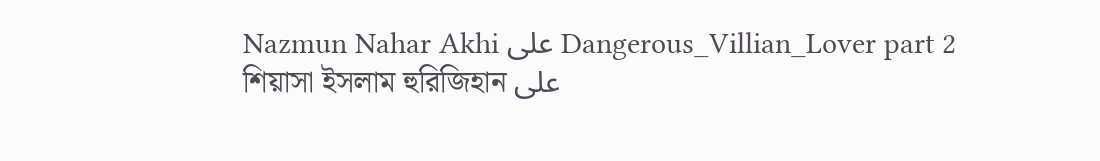Nazmun Nahar Akhi على Dangerous_Villian_Lover part 2
শিয়াসা ইসলাম হুরিজিহান على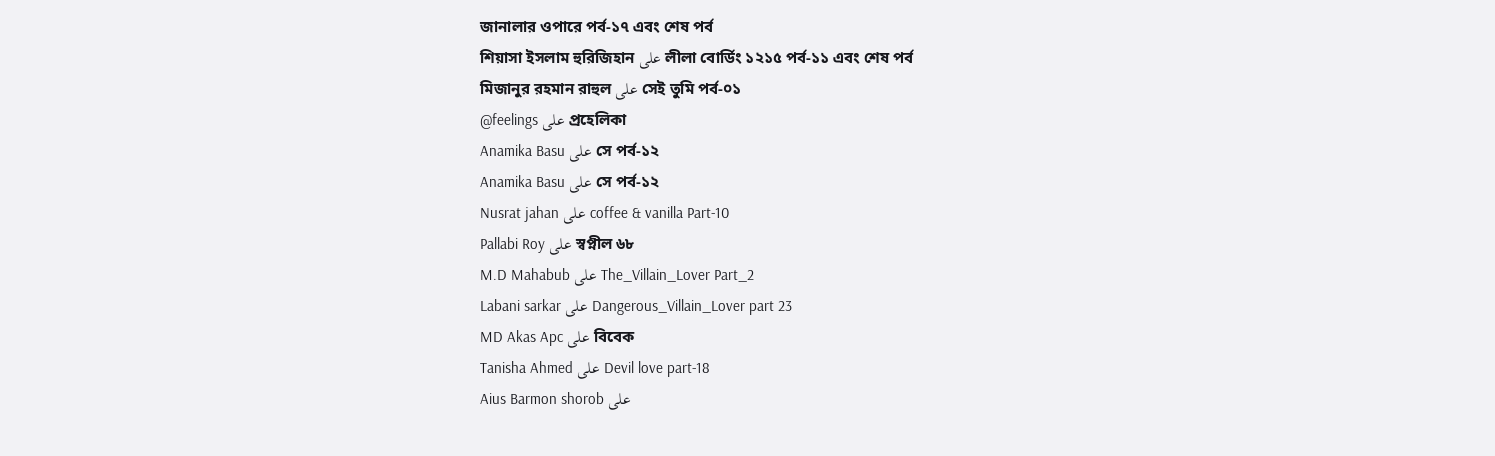জানালার ওপারে পর্ব-১৭ এবং শেষ পর্ব
শিয়াসা ইসলাম হুরিজিহান على লীলা বোর্ডিং ১২১৫ পর্ব-১১ এবং শেষ পর্ব
মিজানুর রহমান রাহুল على সেই তুমি পর্ব-০১
@feelings على প্রহেলিকা
Anamika Basu على সে পর্ব-১২
Anamika Basu على সে পর্ব-১২
Nusrat jahan على coffee & vanilla Part-10
Pallabi Roy على স্বপ্নীল ৬৮
M.D Mahabub على The_Villain_Lover Part_2
Labani sarkar على Dangerous_Villain_Lover part 23
MD Akas Apc على বিবেক
Tanisha Ahmed على Devil love part-18
Aius Barmon shorob على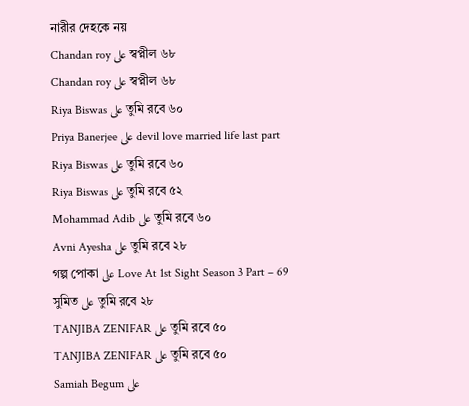নারীর দেহকে নয়
Chandan roy على স্বপ্নীল ৬৮
Chandan roy على স্বপ্নীল ৬৮
Riya Biswas على তুমি রবে ৬০
Priya Banerjee على devil love married life last part
Riya Biswas على তুমি রবে ৬০
Riya Biswas على তুমি রবে ৫২
Mohammad Adib على তুমি রবে ৬০
Avni Ayesha على তুমি রবে ২৮
গল্প পোকা على Love At 1st Sight Season 3 Part – 69
সুমিত على তুমি রবে ২৮
TANJIBA ZENIFAR على তুমি রবে ৫০
TANJIBA ZENIFAR على তুমি রবে ৫০
Samiah Begum على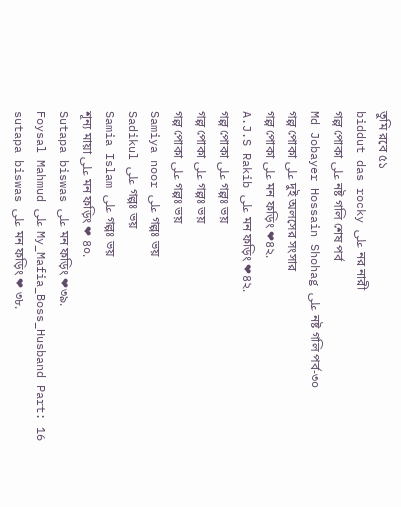তুমি রবে ৫১
biddut das rocky على নর নারী
গল্প পোকা على নষ্ট গলি শেষ পর্ব
Md Jobayer Hossain Shohag على নষ্ট গলি পর্ব-৩০
গল্প পোকা على দুই অলসের সংসার
গল্প পোকা على মন ফড়িং ❤৪২.
A.J.S Rakib على মন ফড়িং ❤৪২.
গল্প পোকা على গল্পঃ ভয়
গল্প পোকা على গল্পঃ ভয়
গল্প পোকা على গল্পঃ ভয়
Samiya noor على গল্পঃ ভয়
Sadikul على গল্পঃ ভয়
Samia Islam على গল্পঃ ভয়
শূন্য মায়া على মন ফড়িং ❤ ৪০.
Sutapa biswas على মন ফড়িং ❤৩৯.
Foysal Mahmud على My_Mafia_Boss_Husband Part: 16
sutapa biswas على মন ফড়িং ❤ ৩৮.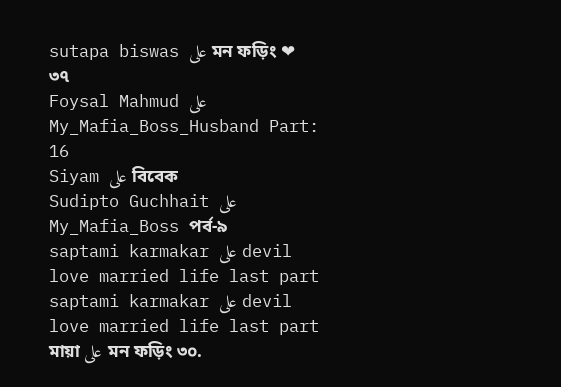sutapa biswas على মন ফড়িং ❤ ৩৭
Foysal Mahmud على My_Mafia_Boss_Husband Part: 16
Siyam على বিবেক
Sudipto Guchhait على My_Mafia_Boss পর্ব-৯
saptami karmakar على devil love married life last part
saptami karmakar على devil love married life last part
মায়া على মন ফড়িং ৩০.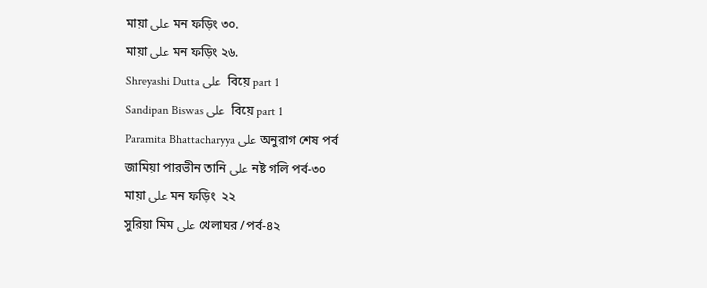মায়া على মন ফড়িং ৩০.
মায়া على মন ফড়িং ২৬.
Shreyashi Dutta على  বিয়ে part 1
Sandipan Biswas على  বিয়ে part 1
Paramita Bhattacharyya على অনুরাগ শেষ পর্ব
জামিয়া পারভীন তানি على নষ্ট গলি পর্ব-৩০
মায়া على মন ফড়িং  ২২
সুরিয়া মিম على খেলাঘর /পর্ব-৪২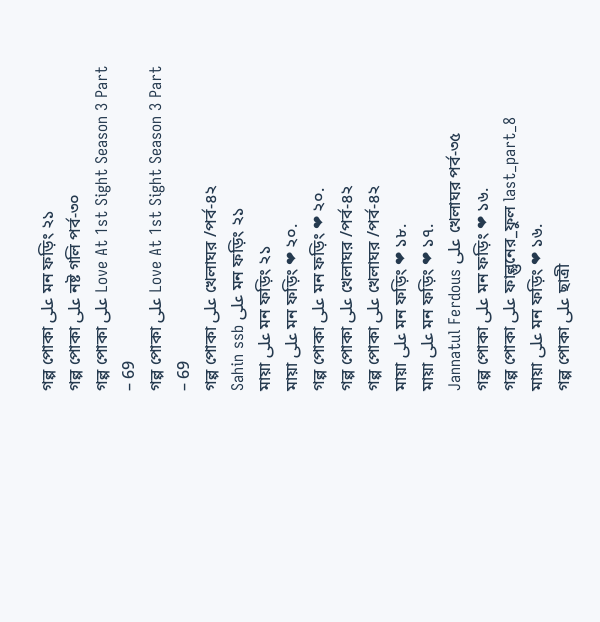গল্প পোকা على মন ফড়িং ২১
গল্প পোকা على নষ্ট গলি পর্ব-৩০
গল্প পোকা على Love At 1st Sight Season 3 Part – 69
গল্প পোকা على Love At 1st Sight Season 3 Part – 69
গল্প পোকা على খেলাঘর /পর্ব-৪২
Sahin ssb على মন ফড়িং ২১
মায়া على মন ফড়িং ২১
মায়া على মন ফড়িং ❤ ২০.
গল্প পোকা على মন ফড়িং ❤ ২০.
গল্প পোকা على খেলাঘর /পর্ব-৪২
গল্প পোকা على খেলাঘর /পর্ব-৪২
মায়া على মন ফড়িং ❤ ১৮.
মায়া على মন ফড়িং ❤ ১৭.
Jannatul Ferdous على খেলাঘর পর্ব-৩৫
গল্প পোকা على মন ফড়িং ❤ ১৬.
গল্প পোকা على ফাল্গুনের_ফুল last_part_8
মায়া على মন ফড়িং ❤ ১৬.
গল্প পোকা على ছাত্রী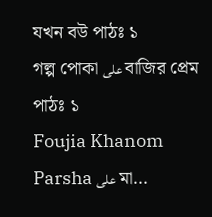যখন বউ পাঠঃ ১
গল্প পোকা على বাজির প্রেম পাঠঃ ১
Foujia Khanom Parsha على মা…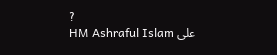?
HM Ashraful Islam على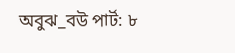অবুঝ_বউ পার্ট: ৮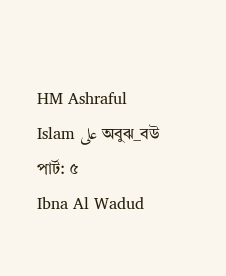HM Ashraful Islam على অবুঝ_বউ পার্ট: ৫
Ibna Al Wadud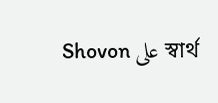Shovon على স্বার্থ